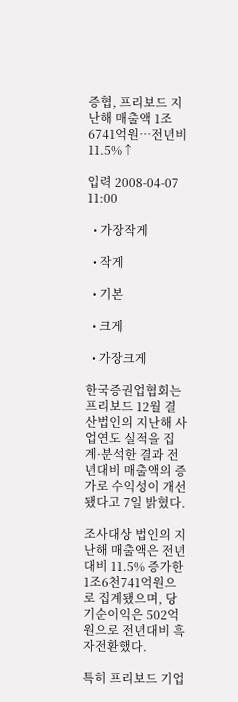증협, 프리보드 지난해 매출액 1조6741억원…전년비 11.5%↑

입력 2008-04-07 11:00

  • 가장작게

  • 작게

  • 기본

  • 크게

  • 가장크게

한국증권업협회는 프리보드 12월 결산법인의 지난해 사업연도 실적을 집계·분석한 결과 전년대비 매출액의 증가로 수익성이 개선됐다고 7일 밝혔다.

조사대상 법인의 지난해 매출액은 전년대비 11.5% 증가한 1조6천741억원으로 집계됐으며, 당기순이익은 502억원으로 전년대비 흑자전환했다.

특히 프리보드 기업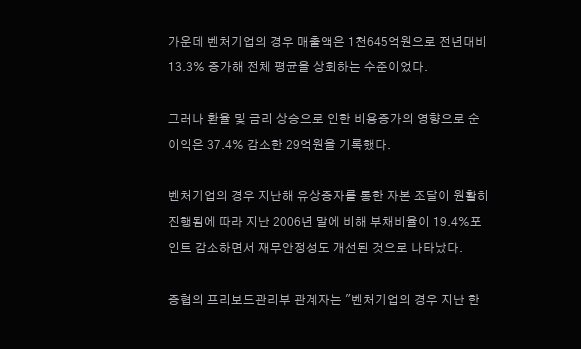가운데 벤처기업의 경우 매출액은 1천645억원으로 전년대비 13.3% 증가해 전체 평균을 상회하는 수준이었다.

그러나 환율 및 금리 상승으로 인한 비용증가의 영향으로 순이익은 37.4% 감소한 29억원을 기록했다.

벤처기업의 경우 지난해 유상증자를 통한 자본 조달이 원활히 진행됨에 따라 지난 2006년 말에 비해 부채비율이 19.4%포인트 감소하면서 재무안정성도 개선된 것으로 나타났다.

증협의 프리보드관리부 관계자는 "벤처기업의 경우 지난 한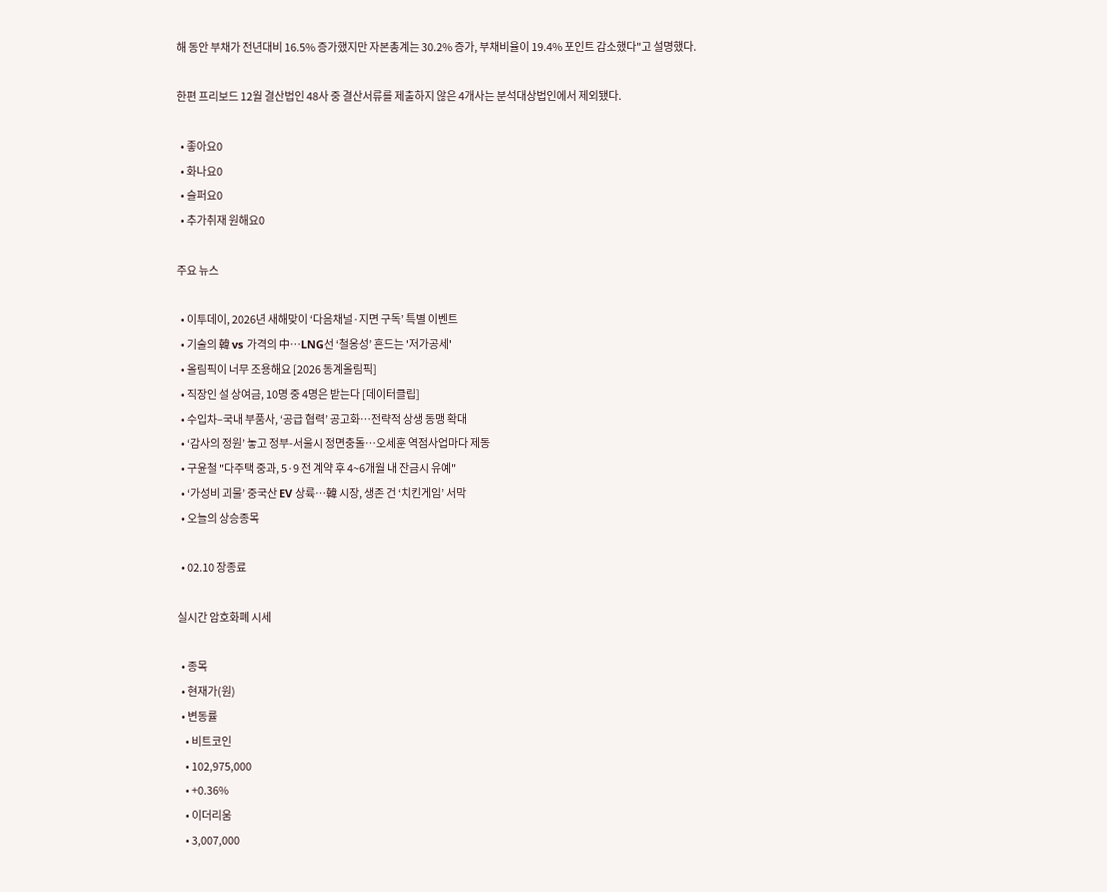해 동안 부채가 전년대비 16.5% 증가했지만 자본총계는 30.2% 증가, 부채비율이 19.4% 포인트 감소했다"고 설명했다.

한편 프리보드 12월 결산법인 48사 중 결산서류를 제출하지 않은 4개사는 분석대상법인에서 제외됐다.

  • 좋아요0
  • 화나요0
  • 슬퍼요0
  • 추가취재 원해요0

주요 뉴스

  • 이투데이, 2026년 새해맞이 ‘다음채널·지면 구독’ 특별 이벤트
  • 기술의 韓 vs 가격의 中…LNG선 ‘철옹성’ 흔드는 '저가공세'
  • 올림픽이 너무 조용해요 [2026 동계올림픽]
  • 직장인 설 상여금, 10명 중 4명은 받는다 [데이터클립]
  • 수입차–국내 부품사, ‘공급 협력’ 공고화…전략적 상생 동맹 확대
  • ‘감사의 정원’ 놓고 정부-서울시 정면충돌…오세훈 역점사업마다 제동
  • 구윤철 "다주택 중과, 5·9 전 계약 후 4~6개월 내 잔금시 유예"
  • ‘가성비 괴물’ 중국산 EV 상륙…韓 시장, 생존 건 ‘치킨게임’ 서막
  • 오늘의 상승종목

  • 02.10 장종료

실시간 암호화폐 시세

  • 종목
  • 현재가(원)
  • 변동률
    • 비트코인
    • 102,975,000
    • +0.36%
    • 이더리움
    • 3,007,000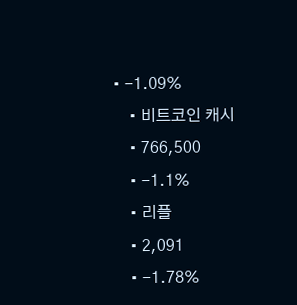• -1.09%
    • 비트코인 캐시
    • 766,500
    • -1.1%
    • 리플
    • 2,091
    • -1.78%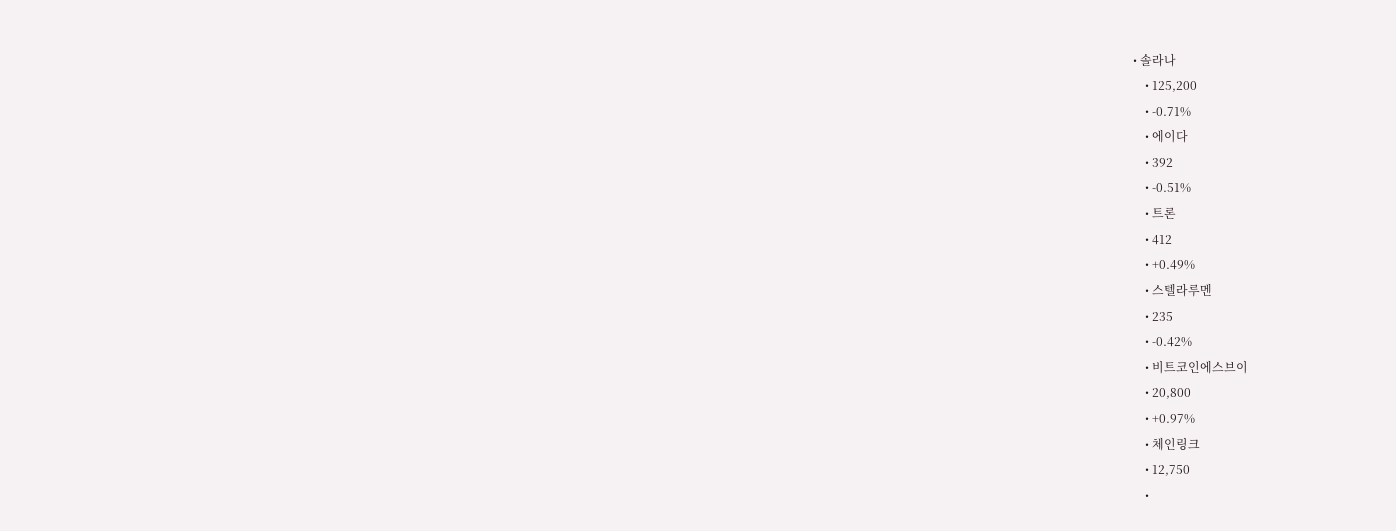• 솔라나
    • 125,200
    • -0.71%
    • 에이다
    • 392
    • -0.51%
    • 트론
    • 412
    • +0.49%
    • 스텔라루멘
    • 235
    • -0.42%
    • 비트코인에스브이
    • 20,800
    • +0.97%
    • 체인링크
    • 12,750
    •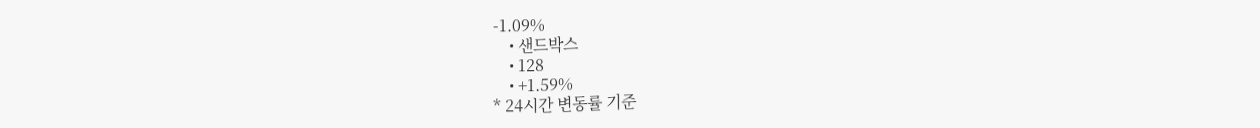-1.09%
    • 샌드박스
    • 128
    • +1.59%
* 24시간 변동률 기준